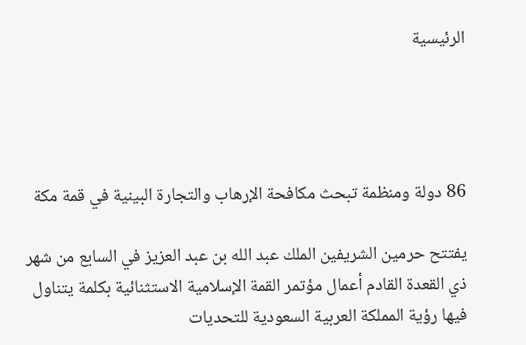الرئيسية




86 دولة ومنظمة تبحث مكافحة الإرهاب والتجارة البينية في قمة مكة

يفتتح حرمين الشريفين الملك عبد الله بن عبد العزيز في السابع من شهر ذي القعدة القادم أعمال مؤتمر القمة الإسلامية الاستثنائية بكلمة يتناول فيها رؤية المملكة العربية السعودية للتحديات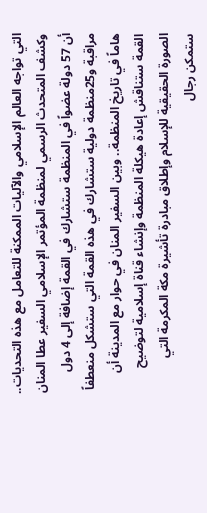التي تواجه العالم الإسلامي والآليات الممكنة للتعامل مع هذه التحديات.. وكشف المتحدث الرسمي لمنظمة المؤتمر الإسلامي السفير عطا المنان أن 57 دولة عضواً في المنظمة ستشارك في القمة إضافة إلى 4 دول مراقبة و25منظمة دولية ستشارك في هذه القمة التي ستشكل منعطفاً هاماً في تاريخ المنظمة.. وبين السفير المنان في حوار مع المدينة أن القمة ستناقش إعادة هيكلة المنظمة وإنشاء قناة إسلامية لتوضيح الصورة الحقيقية للإسلام وإطلاق مبادرة تأشيرة مكة المكرمة التي ستمكن رجال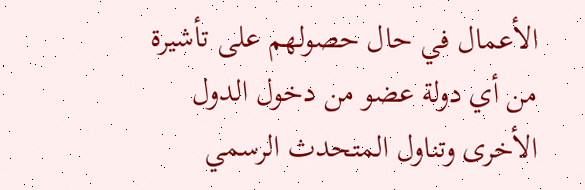الأعمال في حال حصولهم على تأشيرة من أي دولة عضو من دخول الدول الأخرى وتناول المتحدث الرسمي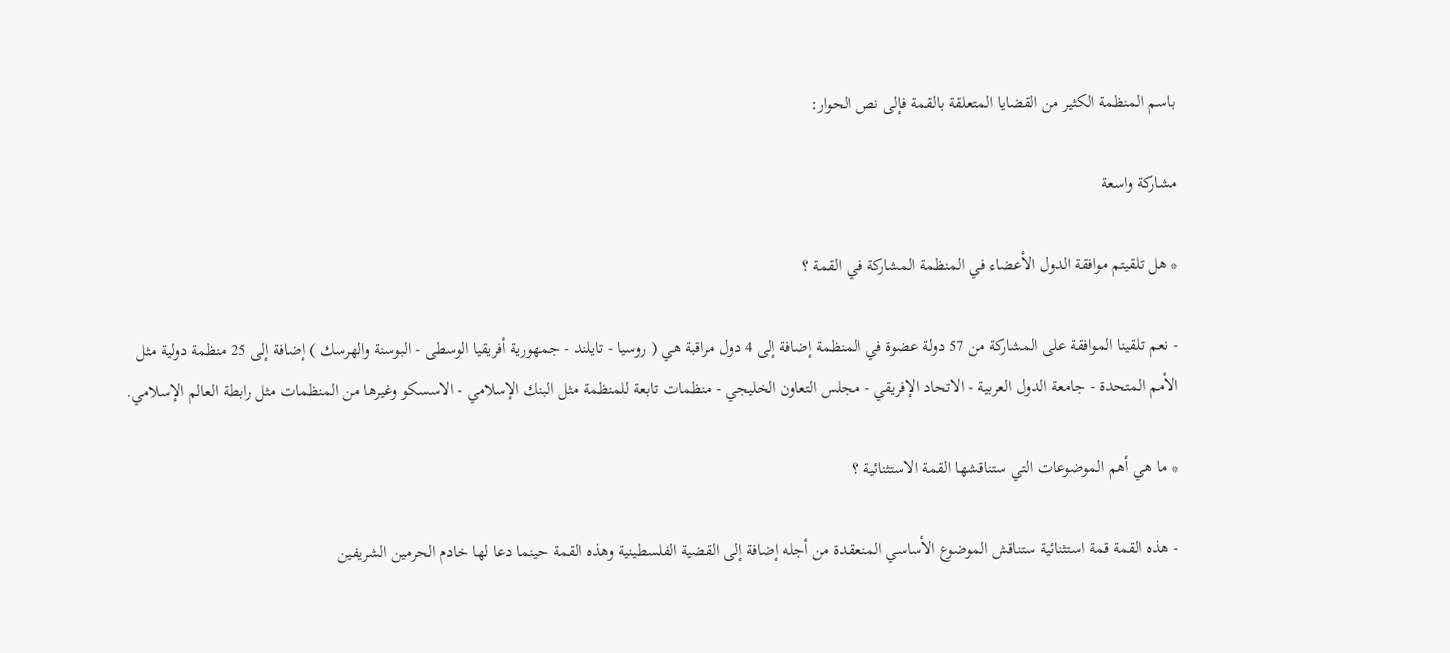باسم المنظمة الكثير من القضايا المتعلقة بالقمة فإلى نص الحوار:

مشاركة واسعة

* هل تلقيتم موافقة الدول الأعضاء في المنظمة المشاركة في القمة ؟

- نعم تلقينا الموافقة على المشاركة من 57 دولة عضوة في المنظمة إضافة إلى 4 دول مراقبة هي ( روسيا - تايلند - جمهورية أفريقيا الوسطى - البوسنة والهرسك ) إضافة إلى 25 منظمة دولية مثل الأمم المتحدة - جامعة الدول العربية - الاتحاد الإفريقي - مجلس التعاون الخليجي - منظمات تابعة للمنظمة مثل البنك الإسلامي - الاسسكو وغيرها من المنظمات مثل رابطة العالم الإسلامي.

* ما هي أهم الموضوعات التي ستناقشها القمة الاستثنائية ؟

- هذه القمة قمة استثنائية ستناقش الموضوع الأساسي المنعقدة من أجله إضافة إلى القضية الفلسطينية وهذه القمة حينما دعا لها خادم الحرمين الشريفين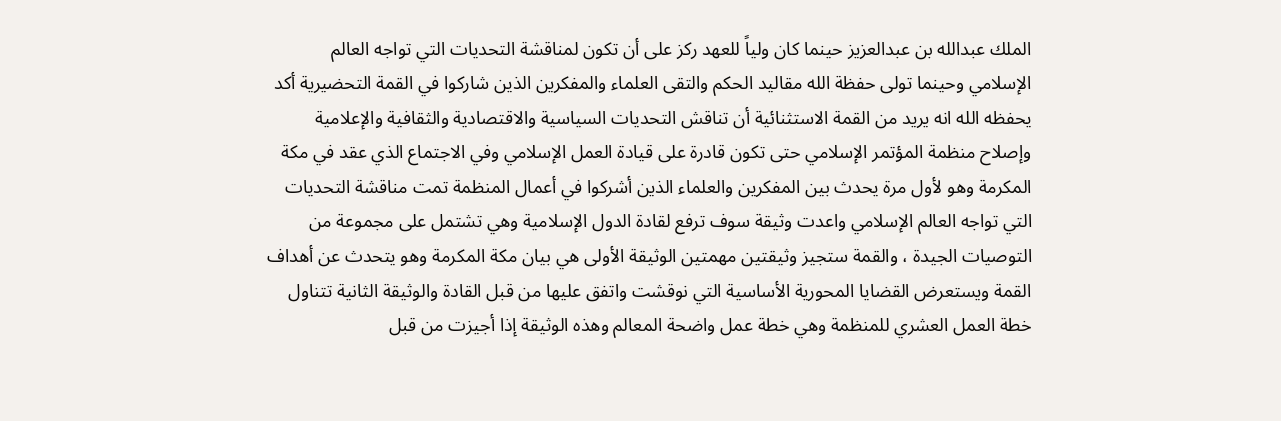الملك عبدالله بن عبدالعزيز حينما كان ولياً للعهد ركز على أن تكون لمناقشة التحديات التي تواجه العالم الإسلامي وحينما تولى حفظة الله مقاليد الحكم والتقى العلماء والمفكرين الذين شاركوا في القمة التحضيرية أكد يحفظه الله انه يريد من القمة الاستثنائية أن تناقش التحديات السياسية والاقتصادية والثقافية والإعلامية وإصلاح منظمة المؤتمر الإسلامي حتى تكون قادرة على قيادة العمل الإسلامي وفي الاجتماع الذي عقد في مكة المكرمة وهو لأول مرة يحدث بين المفكرين والعلماء الذين أشركوا في أعمال المنظمة تمت مناقشة التحديات التي تواجه العالم الإسلامي واعدت وثيقة سوف ترفع لقادة الدول الإسلامية وهي تشتمل على مجموعة من التوصيات الجيدة ، والقمة ستجيز وثيقتين مهمتين الوثيقة الأولى هي بيان مكة المكرمة وهو يتحدث عن أهداف القمة ويستعرض القضايا المحورية الأساسية التي نوقشت واتفق عليها من قبل القادة والوثيقة الثانية تتناول خطة العمل العشري للمنظمة وهي خطة عمل واضحة المعالم وهذه الوثيقة إذا أجيزت من قبل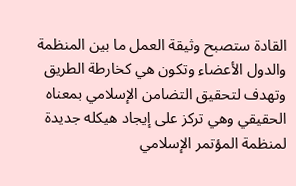القادة ستصبح وثيقة العمل ما بين المنظمة والدول الأعضاء وتكون هي كخارطة الطريق وتهدف لتحقيق التضامن الإسلامي بمعناه الحقيقي وهي تركز على إيجاد هيكله جديدة لمنظمة المؤتمر الإسلامي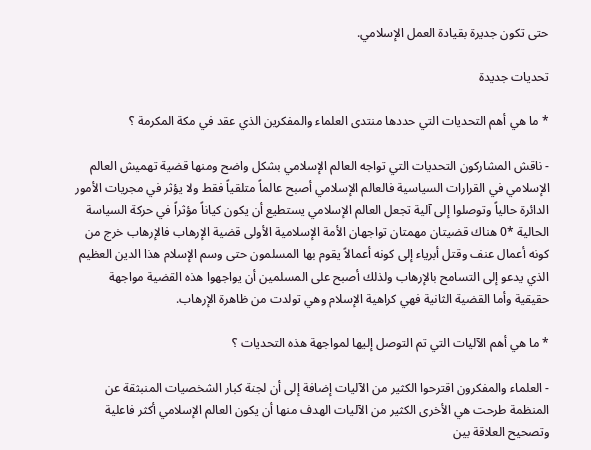حتى تكون جديرة بقيادة العمل الإسلامي.

تحديات جديدة

* ما هي أهم التحديات التي حددها منتدى العلماء والمفكرين الذي عقد في مكة المكرمة ؟

- ناقش المشاركون التحديات التي تواجه العالم الإسلامي بشكل واضح ومنها قضية تهميش العالم الإسلامي في القرارات السياسية فالعالم الإسلامي أصبح عالماً متلقياً فقط ولا يؤثر في مجريات الأمور الدائرة حالياً وتوصلوا إلى آلية تجعل العالم الإسلامي يستطيع أن يكون كياناً مؤثراً في حركة السياسة الحالية *0 هناك قضيتان مهمتان تواجهان الأمة الإسلامية الأولى قضية الإرهاب فالإرهاب خرج من كونه أعمال عنف وقتل أبرياء إلى كونه أعمالاً يقوم بها المسلمون حتى وسم الإسلام هذا الدين العظيم الذي يدعو إلى التسامح بالإرهاب ولذلك أصبح على المسلمين أن يواجهوا هذه القضية مواجهة حقيقية وأما القضية الثانية فهي كراهية الإسلام وهي تولدت من ظاهرة الإرهاب.

* ما هي أهم الآليات التي تم التوصل إليها لمواجهة هذه التحديات ؟

- العلماء والمفكرون اقترحوا الكثير من الآليات إضافة إلى أن لجنة كبار الشخصيات المنبثقة عن المنظمة طرحت هي الأخرى الكثير من الآليات الهدف منها أن يكون العالم الإسلامي أكثر فاعلية وتصحيح العلاقة بين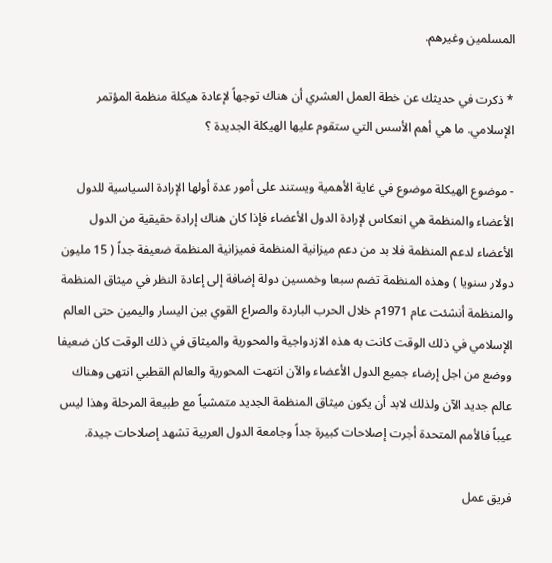المسلمين وغيرهم.

* ذكرت في حديثك عن خطة العمل العشري أن هناك توجهاً لإعادة هيكلة منظمة المؤتمر الإسلامي. ما هي أهم الأسس التي ستقوم عليها الهيكلة الجديدة ؟

- موضوع الهيكلة موضوع في غاية الأهمية ويستند على أمور عدة أولها الإرادة السياسية للدول الأعضاء والمنظمة هي انعكاس لإرادة الدول الأعضاء فإذا كان هناك إرادة حقيقية من الدول الأعضاء لدعم المنظمة فلا بد من دعم ميزانية المنظمة فميزانية المنظمة ضعيفة جداً ( 15 مليون دولار سنويا ) وهذه المنظمة تضم سبعا وخمسين دولة إضافة إلى إعادة النظر في ميثاق المنظمة والمنظمة أنشئت عام 1971م خلال الحرب الباردة والصراع القوي بين اليسار واليمين حتى العالم الإسلامي في ذلك الوقت كانت به هذه الازدواجية والمحورية والميثاق في ذلك الوقت كان ضعيفا ووضع من اجل إرضاء جميع الدول الأعضاء والآن انتهت المحورية والعالم القطبي انتهى وهناك عالم جديد الآن ولذلك لابد أن يكون ميثاق المنظمة الجديد متمشياً مع طبيعة المرحلة وهذا ليس عيباً فالأمم المتحدة أجرت إصلاحات كبيرة جداً وجامعة الدول العربية تشهد إصلاحات جيدة.

فريق عمل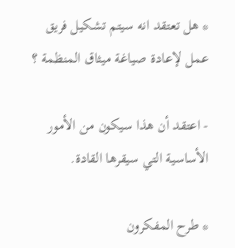* هل تعتقد انه سيتم تشكيل فريق عمل لإعادة صياغة ميثاق المنظمة ؟

- اعتقد أن هذا سيكون من الأمور الأساسية التي سيقرها القادة.

* طرح المفكرون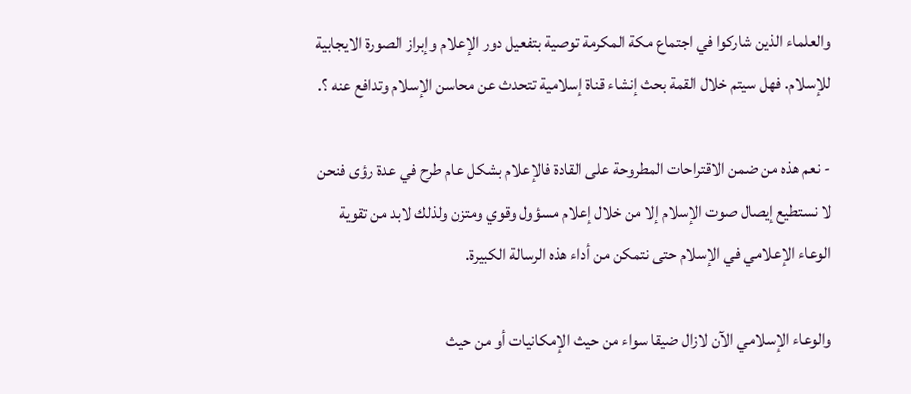والعلماء الذين شاركوا في اجتماع مكة المكرمة توصية بتفعيل دور الإعلام وإبراز الصورة الايجابية للإسلام. فهل سيتم خلال القمة بحث إنشاء قناة إسلامية تتحدث عن محاسن الإسلام وتدافع عنه ؟.

- نعم هذه من ضمن الاقتراحات المطروحة على القادة فالإعلام بشكل عام طرح في عدة رؤى فنحن لا نستطيع إيصال صوت الإسلام إلا من خلال إعلام مسؤول وقوي ومتزن ولذلك لابد من تقوية الوعاء الإعلامي في الإسلام حتى نتمكن من أداء هذه الرسالة الكبيرة.

والوعاء الإسلامي الآن لازال ضيقا سواء من حيث الإمكانيات أو من حيث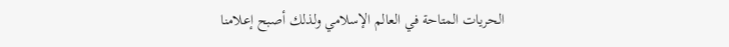الحريات المتاحة في العالم الإسلامي ولذلك أصبح إعلامنا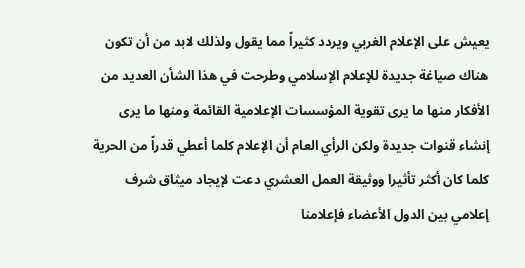يعيش على الإعلام الغربي ويردد كثيراً مما يقول ولذلك لابد من أن تكون هناك صياغة جديدة للإعلام الإسلامي وطرحت في هذا الشأن العديد من الأفكار منها ما يرى تقوية المؤسسات الإعلامية القائمة ومنها ما يرى إنشاء قنوات جديدة ولكن الرأي العام أن الإعلام كلما أعطي قدراً من الحرية كلما كان أكثر تأثيرا ووثيقة العمل العشري دعت لإيجاد ميثاق شرف إعلامي بين الدول الأعضاء فإعلامنا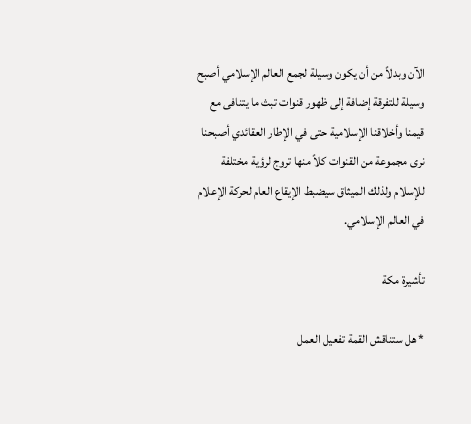الآن وبدلاً من أن يكون وسيلة لجمع العالم الإسلامي أصبح وسيلة للتفرقة إضافة إلى ظهور قنوات تبث ما يتنافى مع قيمنا وأخلاقنا الإسلامية حتى في الإطار العقائدي أصبحنا نرى مجموعة من القنوات كلاً منها تروج لرؤية مختلفة للإسلام ولذلك الميثاق سيضبط الإيقاع العام لحركة الإعلام في العالم الإسلامي.

تأشيرة مكة

* هل ستناقش القمة تفعيل العمل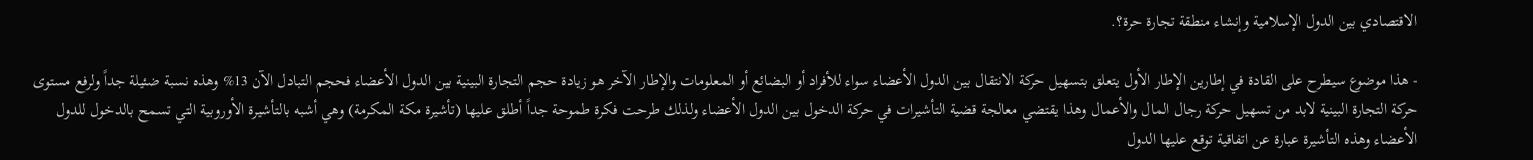الاقتصادي بين الدول الإسلامية وإنشاء منطقة تجارة حرة؟.

- هذا موضوع سيطرح على القادة في إطارين الإطار الأول يتعلق بتسهيل حركة الانتقال بين الدول الأعضاء سواء للأفراد أو البضائع أو المعلومات والإطار الآخر هو زيادة حجم التجارة البينية بين الدول الأعضاء فحجم التبادل الآن 13% وهذه نسبة ضئيلة جداً ولرفع مستوى حركة التجارة البينية لابد من تسهيل حركة رجال المال والأعمال وهذا يقتضي معالجة قضية التأشيرات في حركة الدخول بين الدول الأعضاء ولذلك طرحت فكرة طموحة جداً أطلق عليها (تأشيرة مكة المكرمة) وهي أشبه بالتأشيرة الأوروبية التي تسمح بالدخول للدول الأعضاء وهذه التأشيرة عبارة عن اتفاقية توقع عليها الدول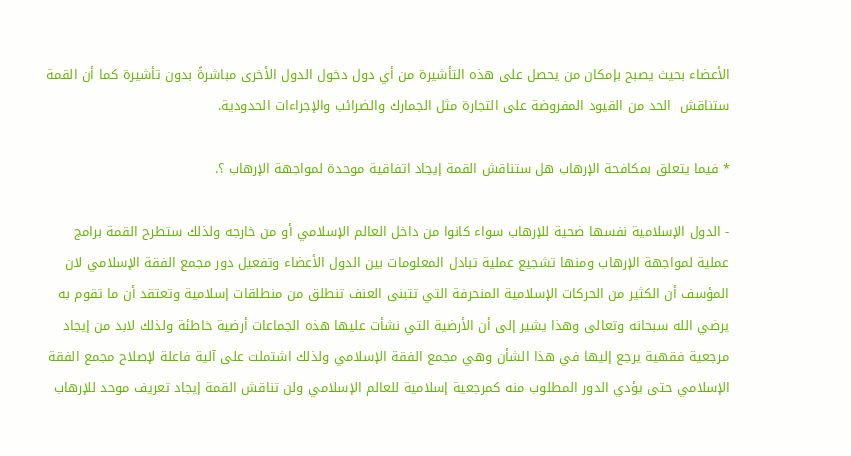الأعضاء بحيث يصبح بإمكان من يحصل على هذه التأشيرة من أي دول دخول الدول الأخرى مباشرةً بدون تأشيرة كما أن القمة ستناقش  الحد من القيود المفروضة على التجارة مثل الجمارك والضرائب والإجراءات الحدودية.

* فيما يتعلق بمكافحة الإرهاب هل ستناقش القمة إيجاد اتفاقية موحدة لمواجهة الإرهاب ؟.

- الدول الإسلامية نفسها ضحية للإرهاب سواء كانوا من داخل العالم الإسلامي أو من خارجه ولذلك ستطرح القمة برامج عملية لمواجهة الإرهاب ومنها تشجيع عملية تبادل المعلومات بين الدول الأعضاء وتفعيل دور مجمع الفقة الإسلامي لان المؤسف أن الكثير من الحركات الإسلامية المنحرفة التي تتبنى العنف تنطلق من منطلقات إسلامية وتعتقد أن ما تقوم به يرضي الله سبحانه وتعالى وهذا يشير إلى أن الأرضية التي نشأت عليها هذه الجماعات أرضية خاطئة ولذلك لابد من إيجاد مرجعية فقهية يرجع إليها في هذا الشأن وهي مجمع الفقة الإسلامي ولذلك اشتملت على آلية فاعلة لإصلاح مجمع الفقة الإسلامي حتى يؤدي الدور المطلوب منه كمرجعية إسلامية للعالم الإسلامي ولن تناقش القمة إيجاد تعريف موحد للإرهاب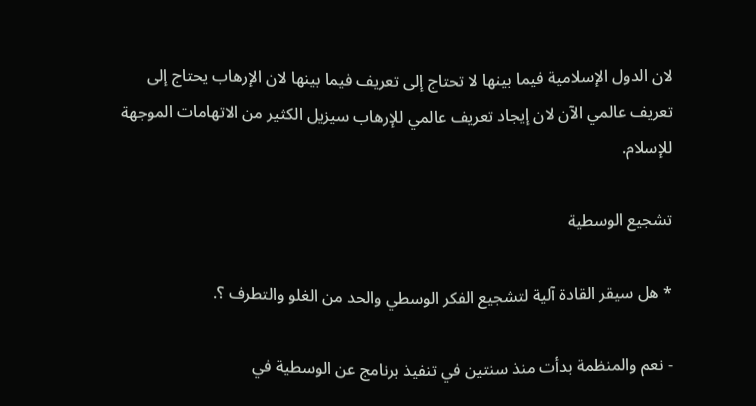لان الدول الإسلامية فيما بينها لا تحتاج إلى تعريف فيما بينها لان الإرهاب يحتاج إلى تعريف عالمي الآن لان إيجاد تعريف عالمي للإرهاب سيزيل الكثير من الاتهامات الموجهة للإسلام.

تشجيع الوسطية

* هل سيقر القادة آلية لتشجيع الفكر الوسطي والحد من الغلو والتطرف ؟.

- نعم والمنظمة بدأت منذ سنتين في تنفيذ برنامج عن الوسطية في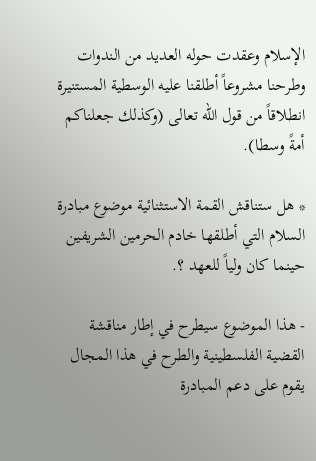الإسلام وعقدت حوله العديد من الندوات وطرحنا مشروعاً أطلقنا عليه الوسطية المستنيرة انطلاقاً من قول الله تعالى (وكذلك جعلناكم أمةً وسطا).

* هل ستناقش القمة الاستثنائية موضوع مبادرة السلام التي أطلقها خادم الحرمين الشريفين حينما كان ولياً للعهد ؟.

- هذا الموضوع سيطرح في إطار مناقشة القضية الفلسطينية والطرح في هذا المجال يقوم على دعم المبادرة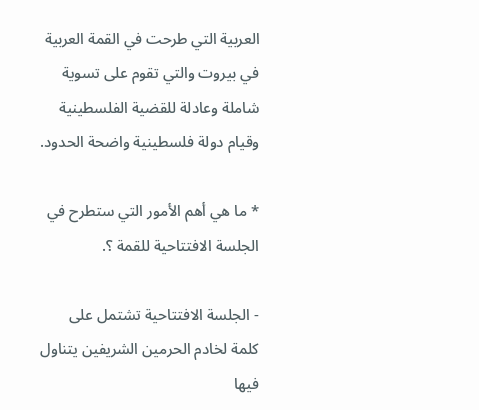العربية التي طرحت في القمة العربية في بيروت والتي تقوم على تسوية شاملة وعادلة للقضية الفلسطينية وقيام دولة فلسطينية واضحة الحدود.

* ما هي أهم الأمور التي ستطرح في الجلسة الافتتاحية للقمة ؟.

- الجلسة الافتتاحية تشتمل على كلمة لخادم الحرمين الشريفين يتناول فيها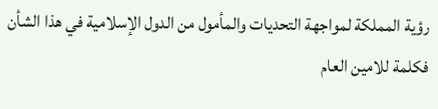رؤية المملكة لمواجهة التحديات والمأمول من الدول الإسلامية في هذا الشأن فكلمة للامين العام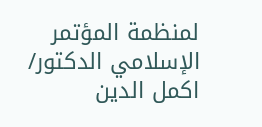لمنظمة المؤتمر الإسلامي الدكتور/ اكمل الدين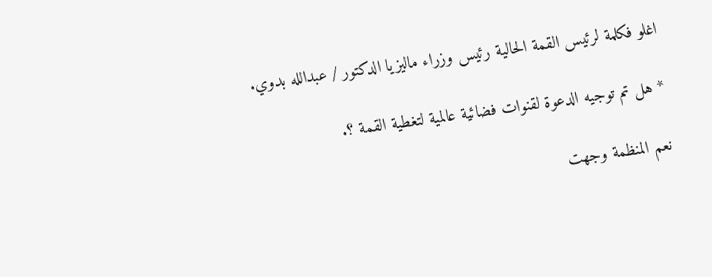اغلو فكلمة لرئيس القمة الحالية رئيس وزراء ماليزيا الدكتور / عبدالله بدوي.

* هل تم توجيه الدعوة لقنوات فضائية عالمية لتغطية القمة ؟.

نعم المنظمة وجهت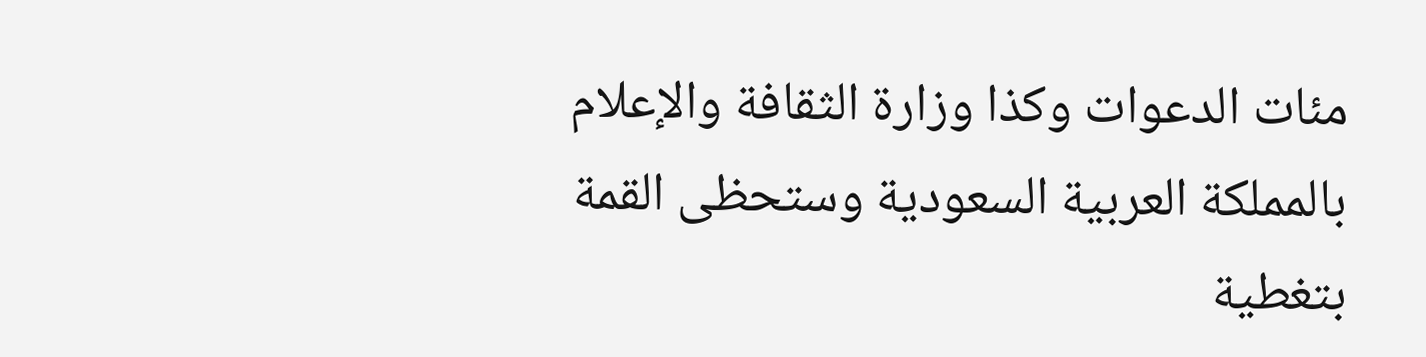مئات الدعوات وكذا وزارة الثقافة والإعلام بالمملكة العربية السعودية وستحظى القمة بتغطية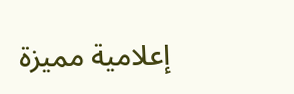إعلامية مميزة